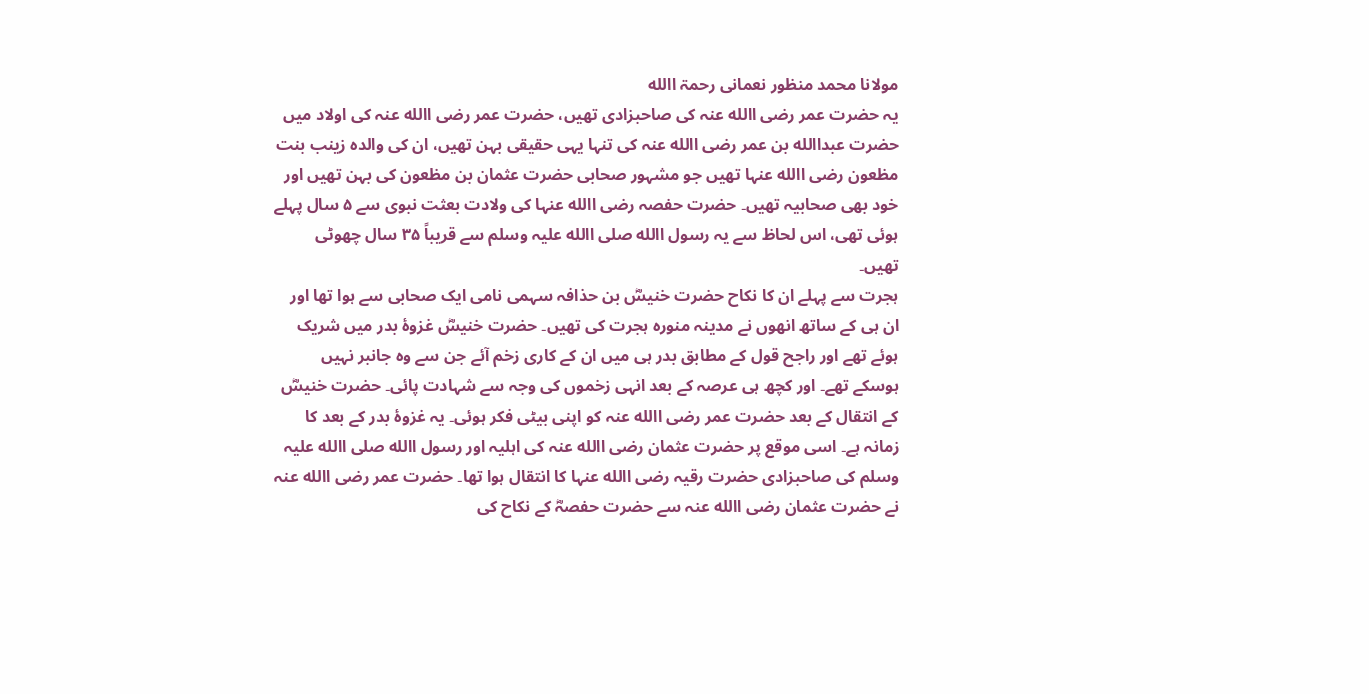مولانا محمد منظور نعمانی رحمۃ االله
یہ حضرت عمر رضی االله عنہ کی صاحبزادی تھیں، حضرت عمر رضی االله عنہ کی اولاد میں حضرت عبداالله بن عمر رضی االله عنہ کی تنہا یہی حقیقی بہن تھیں، ان کی والدہ زینب بنت مظعون رضی االله عنہا تھیں جو مشہور صحابی حضرت عثمان بن مظعون کی بہن تھیں اور خود بھی صحابیہ تھیں۔ حضرت حفصہ رضی االله عنہا کی ولادت بعثت نبوی سے ۵ سال پہلے ہوئی تھی، اس لحاظ سے یہ رسول االله صلی االله علیہ وسلم سے قریباً ۳۵ سال چھوٹی تھیں۔
ہجرت سے پہلے ان کا نکاح حضرت خنیسؓ بن حذافہ سہمی نامی ایک صحابی سے ہوا تھا اور ان ہی کے ساتھ انھوں نے مدینہ منورہ ہجرت کی تھیں۔ حضرت خنیسؓ غزوۂ بدر میں شریک ہوئے تھے اور راجح قول کے مطابق بدر ہی میں ان کے کاری زخم آئے جن سے وہ جانبر نہیں ہوسکے تھے۔ اور کچھ ہی عرصہ کے بعد انہی زخموں کی وجہ سے شہادت پائی۔ حضرت خنیسؓ کے انتقال کے بعد حضرت عمر رضی االله عنہ کو اپنی بیٹی فکر ہوئی۔ یہ غزوۂ بدر کے بعد کا زمانہ ہے۔ اسی موقع پر حضرت عثمان رضی االله عنہ کی اہلیہ اور رسول االله صلی االله علیہ وسلم کی صاحبزادی حضرت رقیہ رضی االله عنہا کا انتقال ہوا تھا۔ حضرت عمر رضی االله عنہ نے حضرت عثمان رضی االله عنہ سے حضرت حفصہؓ کے نکاح کی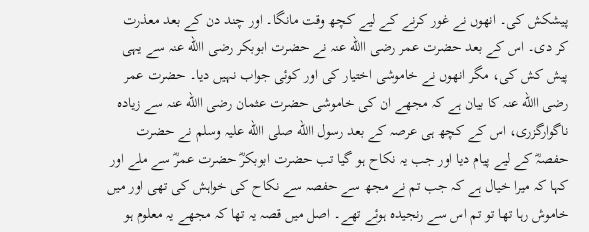پیشکش کی۔ انھوں نے غور کرنے کے لیے کچھ وقت مانگا۔ اور چند دن کے بعد معذرت کر دی۔ اس کے بعد حضرت عمر رضی االله عنہ نے حضرت ابوبکر رضی االله عنہ سے یہی پیش کش کی، مگر انھوں نے خاموشی اختیار کی اور کوئی جواب نہیں دیا۔ حضرت عمر رضی االله عنہ کا بیان ہے کہ مجھے ان کی خاموشی حضرت عثمان رضی االله عنہ سے زیادہ ناگوارگزری، اس کے کچھ ہی عرصہ کے بعد رسول االله صلی االله علیہ وسلم نے حضرت حفصہؓ کے لیے پیام دیا اور جب یہ نکاح ہو گیا تب حضرت ابوبکرؓ حضرت عمرؓ سے ملے اور کہا کہ میرا خیال ہے کہ جب تم نے مجھ سے حفصہ سے نکاح کی خواہش کی تھی اور میں خاموش رہا تھا تو تم اس سے رنجیدہ ہوئے تھے۔ اصل میں قصہ یہ تھا کہ مجھے یہ معلوم ہو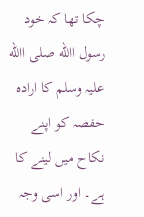چکا تھا کہ خود رسول االله صلی االله علیہ وسلم کا ارادہ حفصہ کو اپنے نکاح میں لینے کا ہے۔ اور اسی وجہ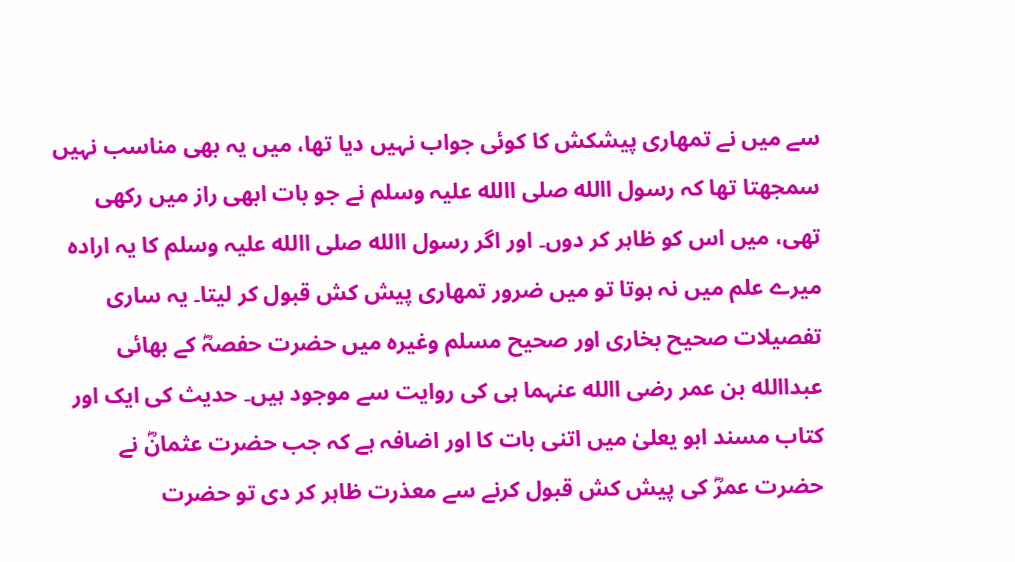سے میں نے تمھاری پیشکش کا کوئی جواب نہیں دیا تھا، میں یہ بھی مناسب نہیں سمجھتا تھا کہ رسول االله صلی االله علیہ وسلم نے جو بات ابھی راز میں رکھی تھی، میں اس کو ظاہر کر دوں۔ اور اگر رسول االله صلی االله علیہ وسلم کا یہ ارادہ میرے علم میں نہ ہوتا تو میں ضرور تمھاری پیش کش قبول کر لیتا۔ یہ ساری تفصیلات صحیح بخاری اور صحیح مسلم وغیرہ میں حضرت حفصہؓ کے بھائی عبداالله بن عمر رضی االله عنہما ہی کی روایت سے موجود ہیں۔ حدیث کی ایک اور کتاب مسند ابو یعلیٰ میں اتنی بات کا اور اضافہ ہے کہ جب حضرت عثمانؓ نے حضرت عمرؓ کی پیش کش قبول کرنے سے معذرت ظاہر کر دی تو حضرت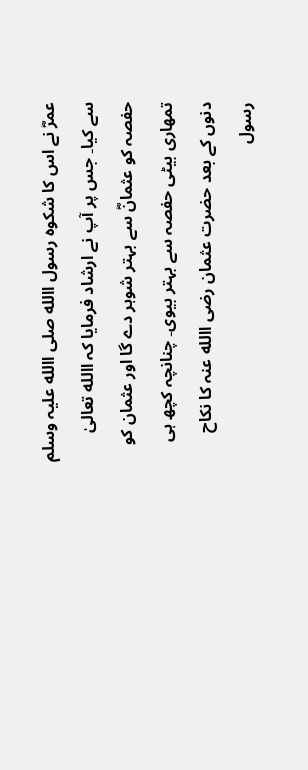عمرؓ نے اس کا شکوہ رسول االله صلی االله علیہ وسلم سے کیا۔ جس پر آپ نے ارشاد فرمایا کہ االله تعالیٰ حفصہ کو عثمانؓ سے بہتر شوہر دے گا اور عثمان کو تمھاری بیٹی حفصہ سے بہتر بیوی۔ چنانچہ کچھ ہی دنوں کے بعد حضرت عثمان رضی االله عنہ کا نکاح رسول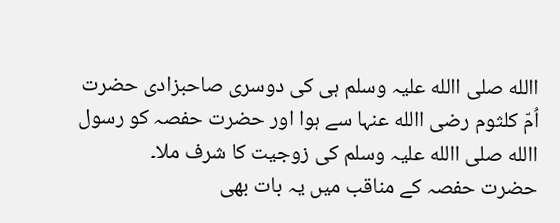االله صلی االله علیہ وسلم ہی کی دوسری صاحبزادی حضرت اُمّ کلثوم رضی االله عنہا سے ہوا اور حضرت حفصہ کو رسول االله صلی االله علیہ وسلم کی زوجیت کا شرف ملا۔
حضرت حفصہ کے مناقب میں یہ بات بھی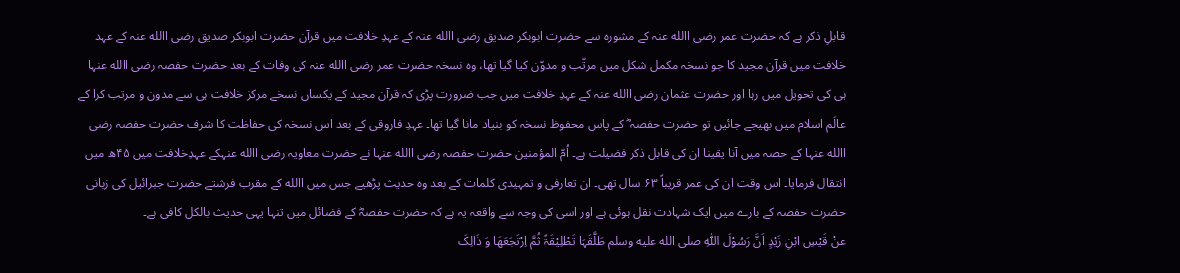قابلِ ذکر ہے کہ حضرت عمر رضی االله عنہ کے مشورہ سے حضرت ابوبکر صدیق رضی االله عنہ کے عہدِ خلافت میں قرآن حضرت ابوبکر صدیق رضی االله عنہ کے عہد خلافت میں قرآن مجید کا جو نسخہ مکمل شکل میں مرتّب و مدوّن کیا گیا تھا، وہ نسخہ حضرت عمر رضی االله عنہ کی وفات کے بعد حضرت حفصہ رضی االله عنہا ہی کی تحویل میں رہا اور حضرت عثمان رضی االله عنہ کے عہدِ خلافت میں جب ضرورت پڑی کہ قرآن مجید کے یکساں نسخے مرکز خلافت ہی سے مدون و مرتب کرا کے عالَم اسلام میں بھیجے جائیں تو حضرت حفصہ ؓ کے پاس محفوظ نسخہ کو بنیاد مانا گیا تھا۔ عہدِ فاروقی کے بعد اس نسخہ کی حفاظت کا شرف حضرت حفصہ رضی االله عنہا کے حصہ میں آنا یقینا ان کی قابل ذکر فضیلت ہے۔ اُمّ المؤمنین حضرت حفصہ رضی االله عنہا نے حضرت معاویہ رضی االله عنہکے عہدِخلافت میں ۴۵ھ میں انتقال فرمایا۔ اس وقت ان کی عمر قریباً ۶۳ سال تھی۔ ان تعارفی و تمہیدی کلمات کے بعد وہ حدیث پڑھیے جس میں االله کے مقرب فرشتے حضرت جبرائیل کی زبانی حضرت حفصہ کے بارے میں ایک شہادت نقل ہوئی ہے اور اسی کی وجہ سے واقعہ یہ ہے کہ حضرت حفصہؓ کے فضائل میں تنہا یہی حدیث بالکل کافی ہے۔
عنْ قَیْسِ ابْنِ زَیْدٍ اَنَّ رَسُوْلَ اللّٰہِ صلى الله عليه وسلم طَلَّقَہَا تَطْلِیْقَۃً ثُمَّ اِرْتَجَعَھَا وَ ذَالِکَ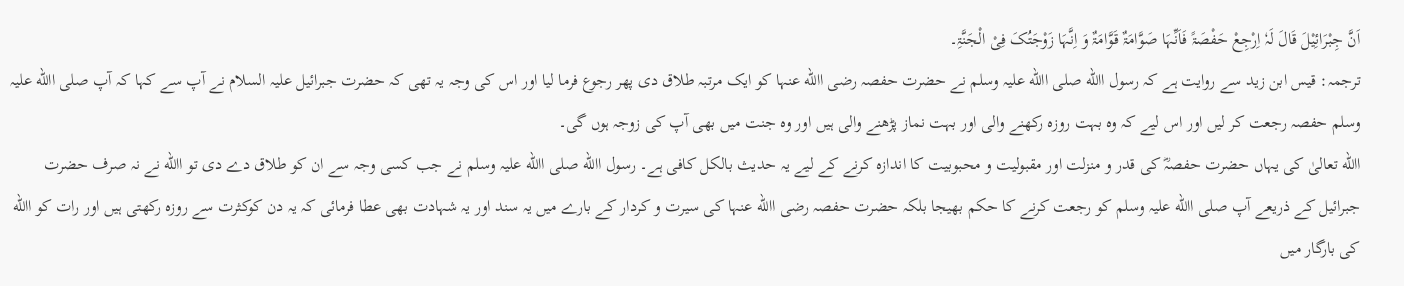اَنَّ جِبْرَائِیْلَ قَالَ لَہٗ اِرْجِعْ حَفْصَۃً فَاَنِّہَا صَوَّامَۃٌ قَوَّامَۃٌ وَ اِنَّہَا زَوْجَتُکَ فِیْ الْجَنَّۃِ۔
ترجمہ: قیس ابن زید سے روایت ہے کہ رسول االله صلی االله علیہ وسلم نے حضرت حفصہ رضی االله عنہا کو ایک مرتبہ طلاق دی پھر رجوع فرما لیا اور اس کی وجہ یہ تھی کہ حضرت جبرائیل علیہ السلام نے آپ سے کہا کہ آپ صلی االله علیہ وسلم حفصہ رجعت کر لیں اور اس لیے کہ وہ بہت روزہ رکھنے والی اور بہت نماز پڑھنے والی ہیں اور وہ جنت میں بھی آپ کی زوجہ ہوں گی۔
االله تعالیٰ کی یہاں حضرت حفصہؓ کی قدر و منزلت اور مقبولیت و محبوبیت کا اندازہ کرنے کے لیے یہ حدیث بالکل کافی ہے۔ رسول االله صلی االله علیہ وسلم نے جب کسی وجہ سے ان کو طلاق دے دی تو االله نے نہ صرف حضرت جبرائیل کے ذریعے آپ صلی االله علیہ وسلم کو رجعت کرنے کا حکم بھیجا بلکہ حضرت حفصہ رضی االله عنہا کی سیرت و کردار کے بارے میں یہ سند اور یہ شہادت بھی عطا فرمائی کہ یہ دن کوکثرت سے روزہ رکھتی ہیں اور رات کو االله کی بارگار میں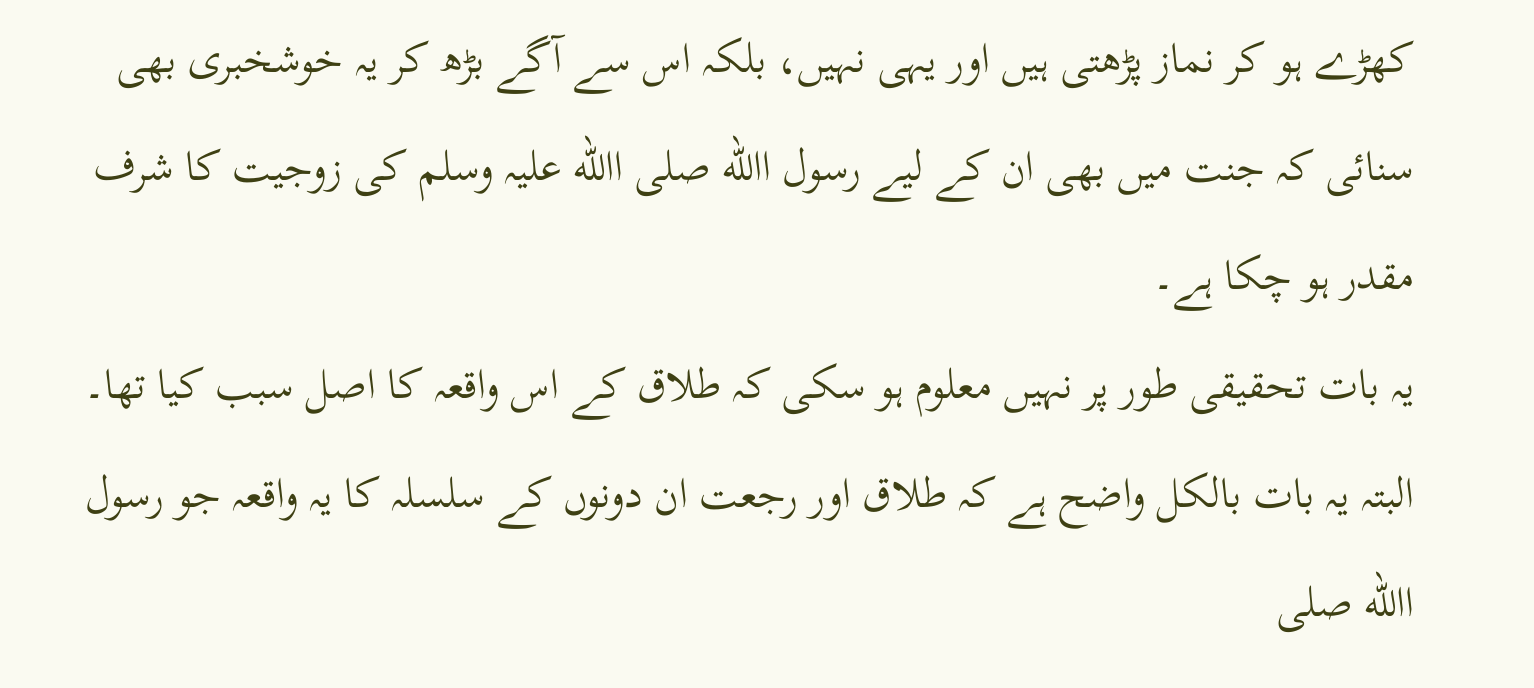کھڑے ہو کر نماز پڑھتی ہیں اور یہی نہیں، بلکہ اس سے آگے بڑھ کر یہ خوشخبری بھی سنائی کہ جنت میں بھی ان کے لیے رسول االله صلی االله علیہ وسلم کی زوجیت کا شرف مقدر ہو چکا ہے۔
یہ بات تحقیقی طور پر نہیں معلوم ہو سکی کہ طلاق کے اس واقعہ کا اصل سبب کیا تھا۔ البتہ یہ بات بالکل واضح ہے کہ طلاق اور رجعت ان دونوں کے سلسلہ کا یہ واقعہ جو رسول االله صلی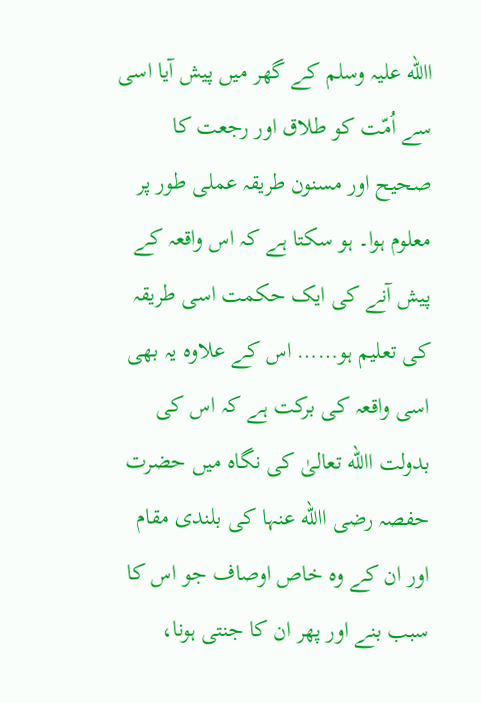االله علیہ وسلم کے گھر میں پیش آیا اسی سے اُمّت کو طلاق اور رجعت کا صحیح اور مسنون طریقہ عملی طور پر معلوم ہوا۔ ہو سکتا ہے کہ اس واقعہ کے پیش آنے کی ایک حکمت اسی طریقہ کی تعلیم ہو…… اس کے علاوہ یہ بھی اسی واقعہ کی برکت ہے کہ اس کی بدولت االله تعالیٰ کی نگاہ میں حضرت حفصہ رضی االله عنہا کی بلندی مقام اور ان کے وہ خاص اوصاف جو اس کا سبب بنے اور پھر ان کا جنتی ہونا،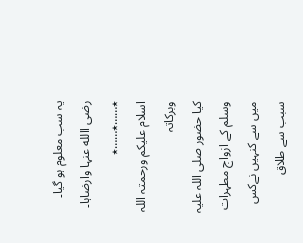یہ سب معلوم ہو گیا۔ رضی االله عنہا وارضاہا۔
٭……٭……٭
اسلام علیکم ورحمتہ اللہ وبرکاتہ
کیا حضور صلی اللہ علیہ وسلم کے ازواج مطہرات میں سے کنہیں نےکس سبب سے طلاق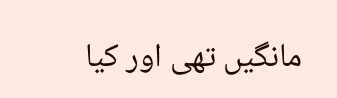مانگیں تھی اور کیا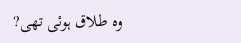وہ طلاق ہوئی تھی?